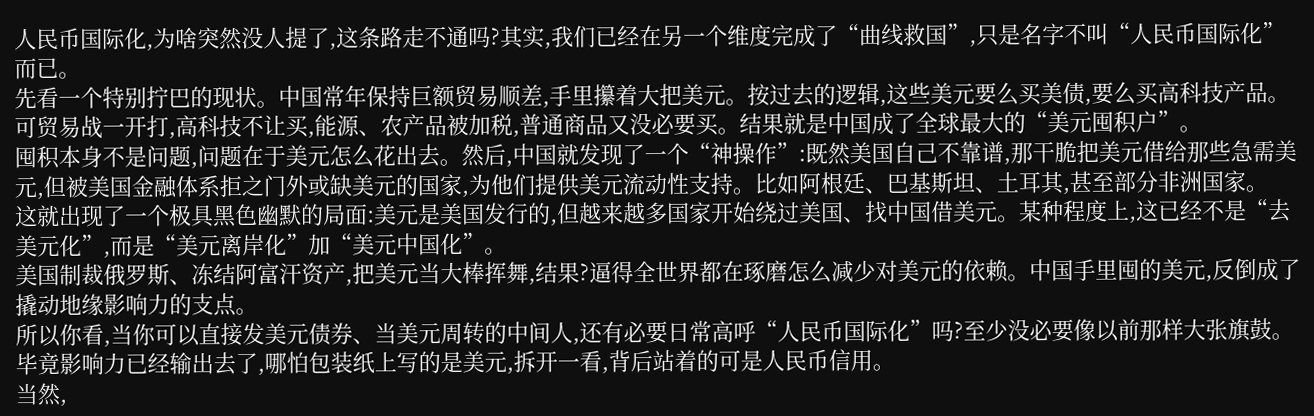人民币国际化,为啥突然没人提了,这条路走不通吗?其实,我们已经在另一个维度完成了“曲线救国”,只是名字不叫“人民币国际化”而已。
先看一个特别拧巴的现状。中国常年保持巨额贸易顺差,手里攥着大把美元。按过去的逻辑,这些美元要么买美债,要么买高科技产品。可贸易战一开打,高科技不让买,能源、农产品被加税,普通商品又没必要买。结果就是中国成了全球最大的“美元囤积户”。
囤积本身不是问题,问题在于美元怎么花出去。然后,中国就发现了一个“神操作”:既然美国自己不靠谱,那干脆把美元借给那些急需美元,但被美国金融体系拒之门外或缺美元的国家,为他们提供美元流动性支持。比如阿根廷、巴基斯坦、土耳其,甚至部分非洲国家。
这就出现了一个极具黑色幽默的局面:美元是美国发行的,但越来越多国家开始绕过美国、找中国借美元。某种程度上,这已经不是“去美元化”,而是“美元离岸化”加“美元中国化”。
美国制裁俄罗斯、冻结阿富汗资产,把美元当大棒挥舞,结果?逼得全世界都在琢磨怎么减少对美元的依赖。中国手里囤的美元,反倒成了撬动地缘影响力的支点。
所以你看,当你可以直接发美元债券、当美元周转的中间人,还有必要日常高呼“人民币国际化”吗?至少没必要像以前那样大张旗鼓。毕竟影响力已经输出去了,哪怕包装纸上写的是美元,拆开一看,背后站着的可是人民币信用。
当然,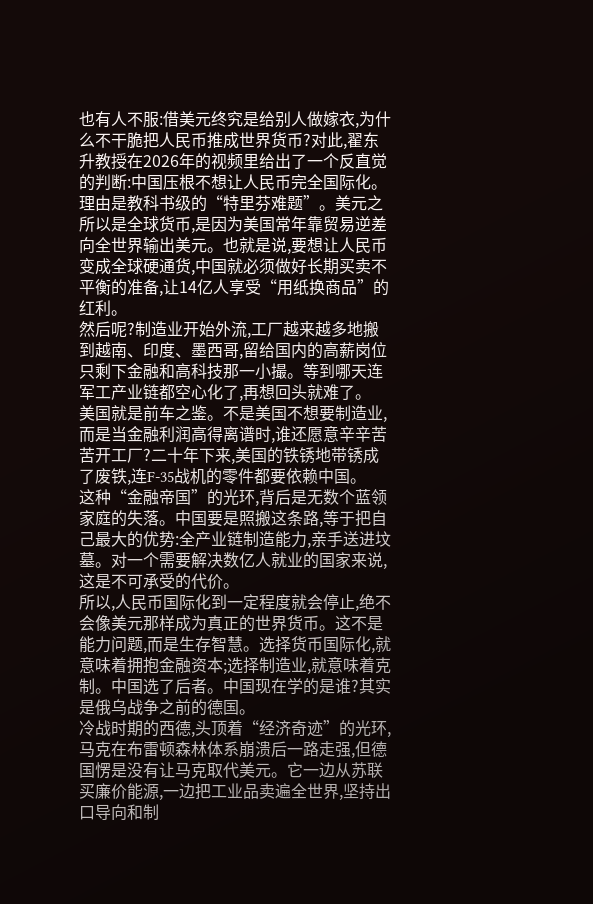也有人不服:借美元终究是给别人做嫁衣,为什么不干脆把人民币推成世界货币?对此,翟东升教授在2026年的视频里给出了一个反直觉的判断:中国压根不想让人民币完全国际化。
理由是教科书级的“特里芬难题”。美元之所以是全球货币,是因为美国常年靠贸易逆差向全世界输出美元。也就是说,要想让人民币变成全球硬通货,中国就必须做好长期买卖不平衡的准备,让14亿人享受“用纸换商品”的红利。
然后呢?制造业开始外流,工厂越来越多地搬到越南、印度、墨西哥,留给国内的高薪岗位只剩下金融和高科技那一小撮。等到哪天连军工产业链都空心化了,再想回头就难了。
美国就是前车之鉴。不是美国不想要制造业,而是当金融利润高得离谱时,谁还愿意辛辛苦苦开工厂?二十年下来,美国的铁锈地带锈成了废铁,连F-35战机的零件都要依赖中国。
这种“金融帝国”的光环,背后是无数个蓝领家庭的失落。中国要是照搬这条路,等于把自己最大的优势:全产业链制造能力,亲手送进坟墓。对一个需要解决数亿人就业的国家来说,这是不可承受的代价。
所以,人民币国际化到一定程度就会停止,绝不会像美元那样成为真正的世界货币。这不是能力问题,而是生存智慧。选择货币国际化,就意味着拥抱金融资本;选择制造业,就意味着克制。中国选了后者。中国现在学的是谁?其实是俄乌战争之前的德国。
冷战时期的西德,头顶着“经济奇迹”的光环,马克在布雷顿森林体系崩溃后一路走强,但德国愣是没有让马克取代美元。它一边从苏联买廉价能源,一边把工业品卖遍全世界,坚持出口导向和制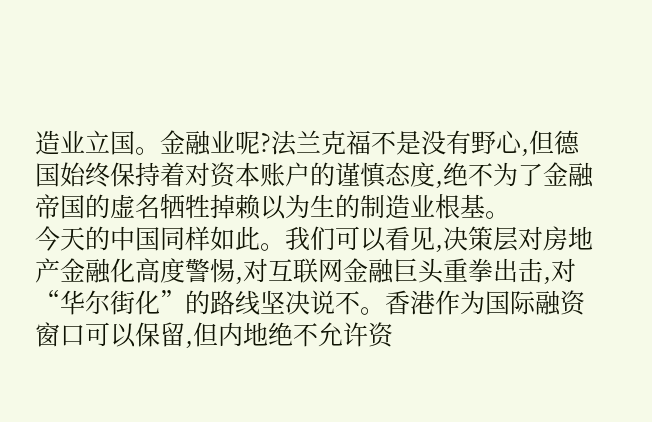造业立国。金融业呢?法兰克福不是没有野心,但德国始终保持着对资本账户的谨慎态度,绝不为了金融帝国的虚名牺牲掉赖以为生的制造业根基。
今天的中国同样如此。我们可以看见,决策层对房地产金融化高度警惕,对互联网金融巨头重拳出击,对“华尔街化”的路线坚决说不。香港作为国际融资窗口可以保留,但内地绝不允许资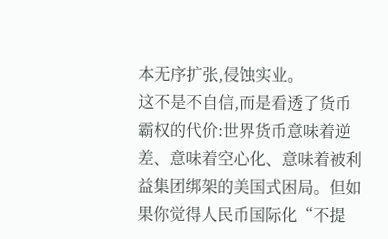本无序扩张,侵蚀实业。
这不是不自信,而是看透了货币霸权的代价:世界货币意味着逆差、意味着空心化、意味着被利益集团绑架的美国式困局。但如果你觉得人民币国际化“不提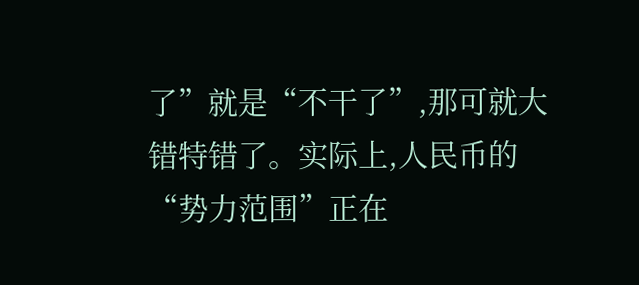了”就是“不干了”,那可就大错特错了。实际上,人民币的“势力范围”正在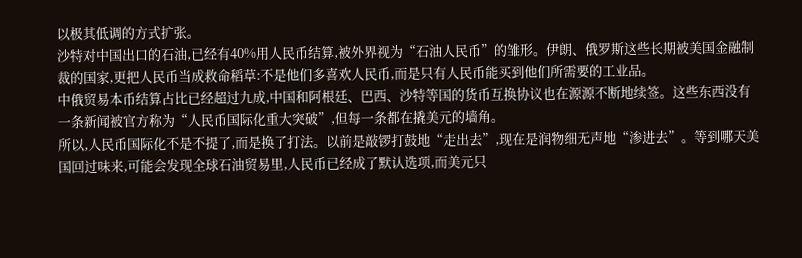以极其低调的方式扩张。
沙特对中国出口的石油,已经有40%用人民币结算,被外界视为“石油人民币”的雏形。伊朗、俄罗斯这些长期被美国金融制裁的国家,更把人民币当成救命稻草:不是他们多喜欢人民币,而是只有人民币能买到他们所需要的工业品。
中俄贸易本币结算占比已经超过九成,中国和阿根廷、巴西、沙特等国的货币互换协议也在源源不断地续签。这些东西没有一条新闻被官方称为“人民币国际化重大突破”,但每一条都在撬美元的墙角。
所以,人民币国际化不是不提了,而是换了打法。以前是敲锣打鼓地“走出去”,现在是润物细无声地“渗进去”。等到哪天美国回过味来,可能会发现全球石油贸易里,人民币已经成了默认选项,而美元只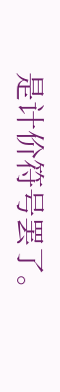是计价符号罢了。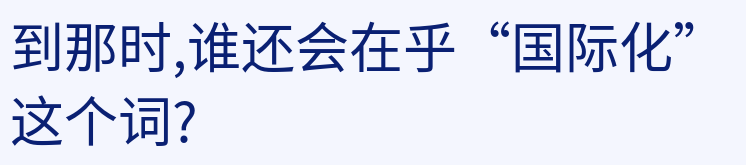到那时,谁还会在乎“国际化”这个词?